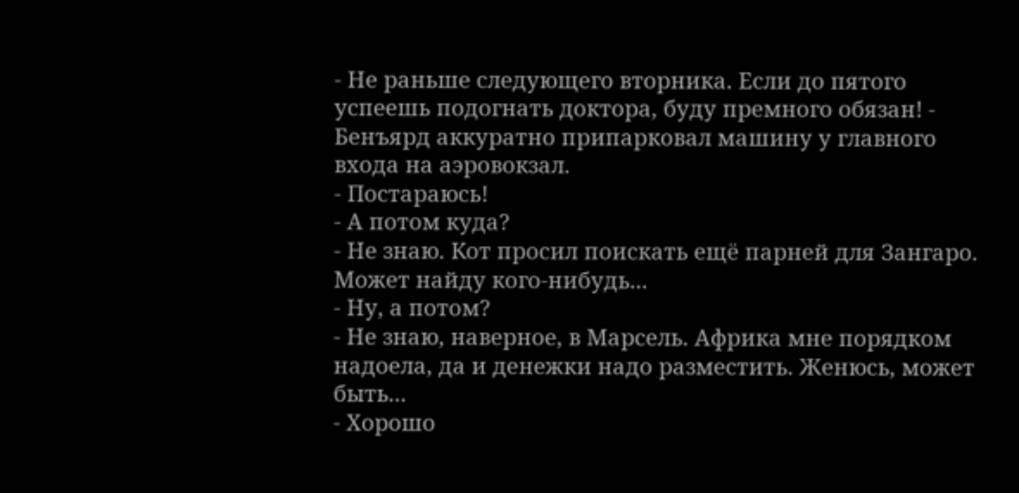- Не раньше следующего вторника. Если до пятого успеешь подогнать доктора, буду премного обязан! - Бенъярд аккуратно припарковал машину у главного входа на аэровокзал.
- Постараюсь!
- А потом куда?
- Не знаю. Кот просил поискать ещё парней для Зангаро. Может найду кого-нибудь...
- Ну, а потом?
- Не знаю, наверное, в Марсель. Африка мне порядком надоела, да и денежки надо разместить. Женюсь, может быть...
- Хорошо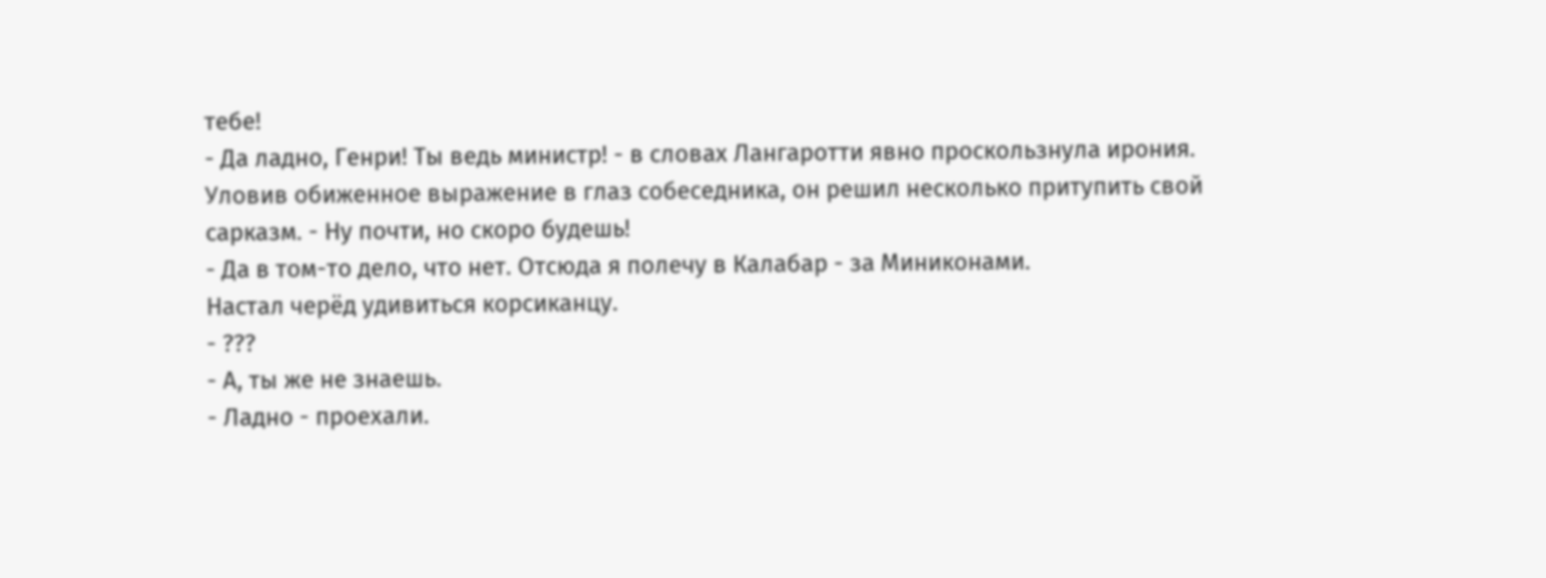тебе!
- Да ладно, Генри! Ты ведь министр! - в словах Лангаротти явно проскользнула ирония. Уловив обиженное выражение в глаз собеседника, он решил несколько притупить свой сарказм. - Ну почти, но скоро будешь!
- Да в том-то дело, что нет. Отсюда я полечу в Калабар - за Миниконами.
Настал черёд удивиться корсиканцу.
- ???
- А, ты же не знаешь.
- Ладно - проехали.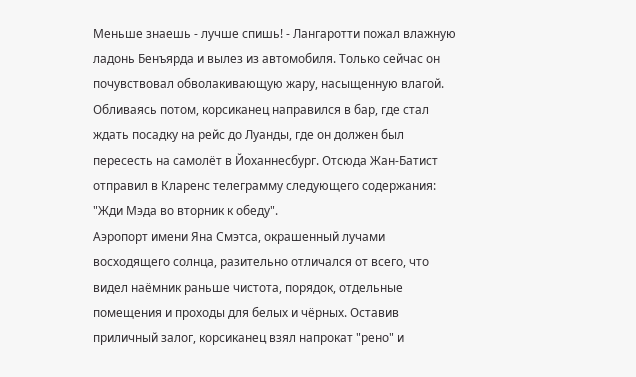Меньше знаешь - лучше спишь! - Лангаротти пожал влажную ладонь Бенъярда и вылез из автомобиля. Только сейчас он почувствовал обволакивающую жару, насыщенную влагой. Обливаясь потом, корсиканец направился в бар, где стал ждать посадку на рейс до Луанды, где он должен был пересесть на самолёт в Йоханнесбург. Отсюда Жан-Батист отправил в Кларенс телеграмму следующего содержания: "Жди Мэда во вторник к обеду".
Аэропорт имени Яна Смэтса, окрашенный лучами восходящего солнца, разительно отличался от всего, что видел наёмник раньше чистота, порядок, отдельные помещения и проходы для белых и чёрных. Оставив приличный залог, корсиканец взял напрокат "рено" и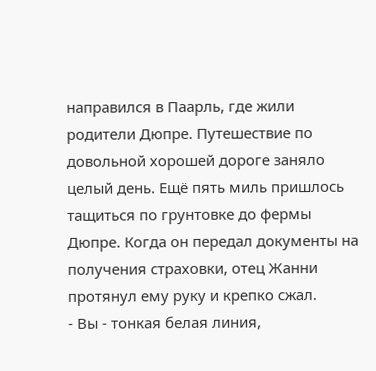направился в Паарль, где жили родители Дюпре. Путешествие по довольной хорошей дороге заняло целый день. Ещё пять миль пришлось тащиться по грунтовке до фермы Дюпре. Когда он передал документы на получения страховки, отец Жанни протянул ему руку и крепко сжал.
- Вы - тонкая белая линия,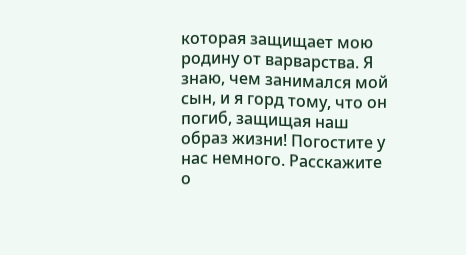которая защищает мою родину от варварства. Я знаю, чем занимался мой сын, и я горд тому, что он погиб, защищая наш образ жизни! Погостите у нас немного. Расскажите о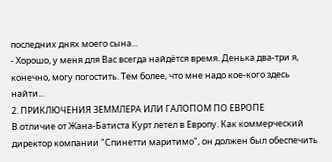последних днях моего сына...
- Хорошо, у меня для Вас всегда найдётся время. Денька два-три я, конечно, могу погостить. Тем более, что мне надо кое-кого здесь найти...
2. ПРИКЛЮЧЕНИЯ ЗЕММЛЕРА ИЛИ ГАЛОПОМ ПО ЕВРОПЕ
В отличие от Жана-Батиста Курт летел в Европу. Как коммерческий директор компании "Спинетти маритимо", он должен был обеспечить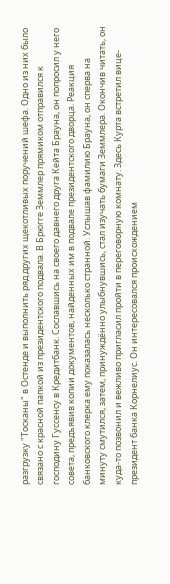разгрузку "Тосканы" в Остенде и выполнить ряд других щекотливых поручений шефа. Одно из них было связано с красной папкой из президентского подвала. В Брюгге Земмлер прямиком отправился к господину Гуссенсу в Кредитбанк. Сославшись на своего давнего друга Кейта Брауна, он попросил у него совета, предъявив копии документов, найденных им в подвале президентского дворца. Реакция банковского клерка ему показалась несколько странной. Услышав фамилию Брауна, он сперва на минуту смутился, затем, принуждённо улыбнувшись, стал изучать бумаги Земмлера. Окончив читать, он куда-то позвонил и вежливо пригласил пройти в переговорную комнату. Здесь Курта встретил вице-президент банка Корнелиус. Он интересовался происхождением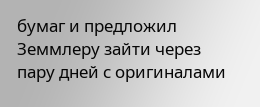бумаг и предложил Земмлеру зайти через пару дней с оригиналами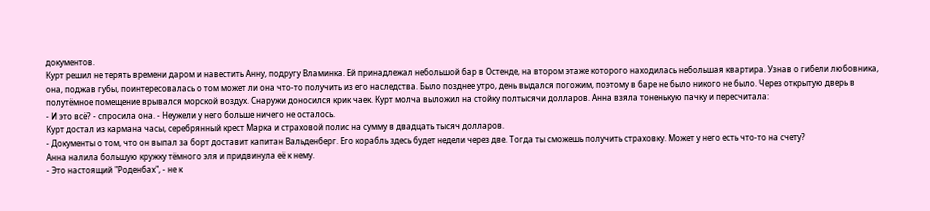документов.
Курт решил не терять времени даром и навестить Анну, подругу Вламинка. Ей принадлежал небольшой бар в Остенде, на втором этаже которого находилась небольшая квартира. Узнав о гибели любовника, она, поджав губы, поинтересовалась о том может ли она что-то получить из его наследства. Было позднее утро, день выдался погожим, поэтому в баре не было никого не было. Через открытую дверь в полутёмное помещение врывался морской воздух. Снаружи доносился крик чаек. Курт молча выложил на стойку полтысячи долларов. Анна взяла тоненькую пачку и пересчитала:
- И это всё? - спросила она. - Неужели у него больше ничего не осталось.
Курт достал из кармана часы, серебрянный крест Марка и страховой полис на сумму в двадцать тысяч долларов.
- Документы о том, что он выпал за борт доставит капитан Вальденберг. Его корабль здесь будет недели через две. Тогда ты сможешь получить страховку. Может у него есть что-то на счету?
Анна налила большую кружку тёмного эля и придвинула её к нему.
- Это настоящий "Роденбах", - не к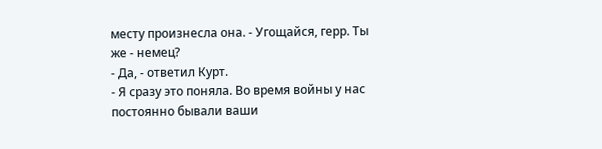месту произнесла она. - Угощайся, герр. Ты же - немец?
- Да, - ответил Курт.
- Я сразу это поняла. Во время войны у нас постоянно бывали ваши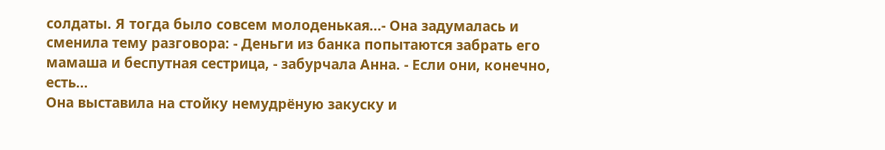солдаты. Я тогда было совсем молоденькая...- Она задумалась и сменила тему разговора: - Деньги из банка попытаются забрать его мамаша и беспутная сестрица, - забурчала Анна. - Если они, конечно, есть...
Она выставила на стойку немудрёную закуску и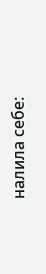налила себе: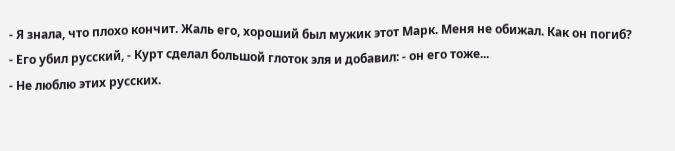- Я знала, что плохо кончит. Жаль его, хороший был мужик этот Марк. Меня не обижал. Как он погиб?
- Его убил русский, - Курт сделал большой глоток эля и добавил: - он его тоже...
- Не люблю этих русских.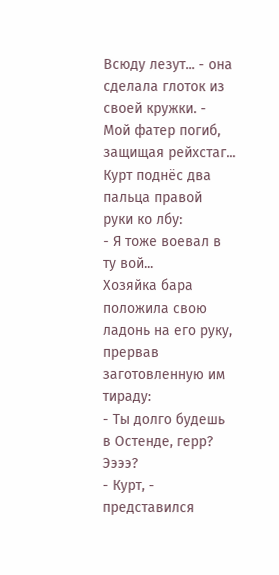Всюду лезут... - она сделала глоток из своей кружки. - Мой фатер погиб, защищая рейхстаг...
Курт поднёс два пальца правой руки ко лбу:
- Я тоже воевал в ту вой...
Хозяйка бара положила свою ладонь на его руку, прервав заготовленную им тираду:
- Ты долго будешь в Остенде, герр? Ээээ?
- Курт, - представился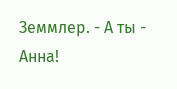Земмлер. - А ты - Анна!